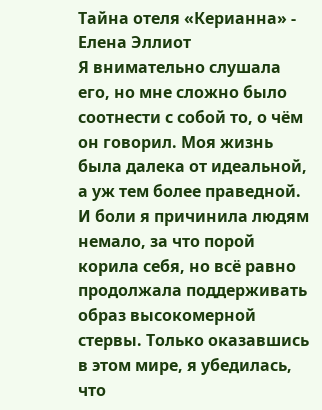Тайна отеля «Керианна» - Елена Эллиот
Я внимательно слушала его, но мне сложно было соотнести с собой то, о чём он говорил. Моя жизнь была далека от идеальной, а уж тем более праведной. И боли я причинила людям немало, за что порой корила себя, но всё равно продолжала поддерживать образ высокомерной стервы. Только оказавшись в этом мире, я убедилась, что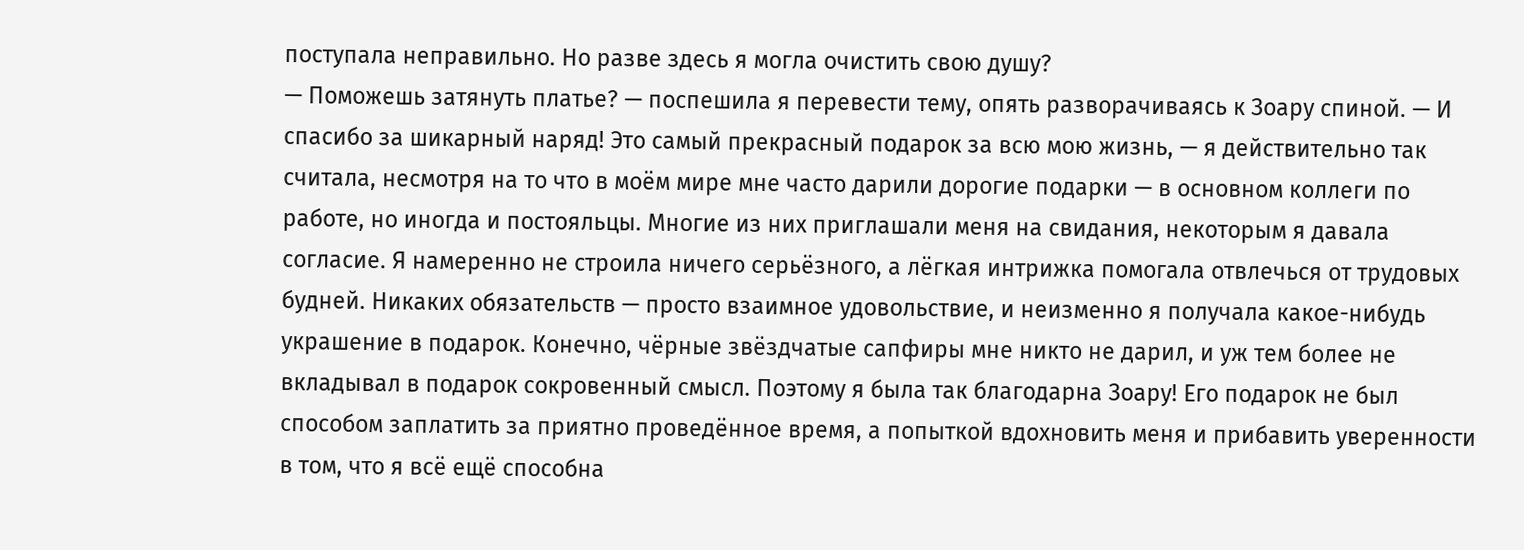поступала неправильно. Но разве здесь я могла очистить свою душу?
— Поможешь затянуть платье? — поспешила я перевести тему, опять разворачиваясь к Зоару спиной. — И спасибо за шикарный наряд! Это самый прекрасный подарок за всю мою жизнь, — я действительно так считала, несмотря на то что в моём мире мне часто дарили дорогие подарки — в основном коллеги по работе, но иногда и постояльцы. Многие из них приглашали меня на свидания, некоторым я давала согласие. Я намеренно не строила ничего серьёзного, а лёгкая интрижка помогала отвлечься от трудовых будней. Никаких обязательств — просто взаимное удовольствие, и неизменно я получала какое-нибудь украшение в подарок. Конечно, чёрные звёздчатые сапфиры мне никто не дарил, и уж тем более не вкладывал в подарок сокровенный смысл. Поэтому я была так благодарна Зоару! Его подарок не был способом заплатить за приятно проведённое время, а попыткой вдохновить меня и прибавить уверенности в том, что я всё ещё способна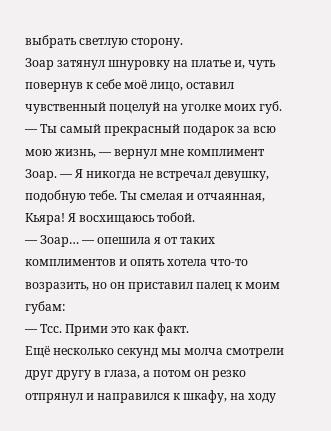выбрать светлую сторону.
Зоар затянул шнуровку на платье и, чуть повернув к себе моё лицо, оставил чувственный поцелуй на уголке моих губ.
— Ты самый прекрасный подарок за всю мою жизнь, — вернул мне комплимент Зоар. — Я никогда не встречал девушку, подобную тебе. Ты смелая и отчаянная, Кьяра! Я восхищаюсь тобой.
— Зоар… — опешила я от таких комплиментов и опять хотела что-то возразить, но он приставил палец к моим губам:
— Тсс. Прими это как факт.
Ещё несколько секунд мы молча смотрели друг другу в глаза, а потом он резко отпрянул и направился к шкафу, на ходу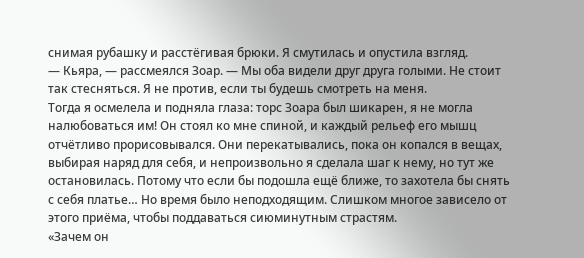снимая рубашку и расстёгивая брюки. Я смутилась и опустила взгляд.
— Кьяра, — рассмеялся Зоар. — Мы оба видели друг друга голыми. Не стоит так стесняться. Я не против, если ты будешь смотреть на меня.
Тогда я осмелела и подняла глаза: торс Зоара был шикарен, я не могла налюбоваться им! Он стоял ко мне спиной, и каждый рельеф его мышц отчётливо прорисовывался. Они перекатывались, пока он копался в вещах, выбирая наряд для себя, и непроизвольно я сделала шаг к нему, но тут же остановилась. Потому что если бы подошла ещё ближе, то захотела бы снять с себя платье… Но время было неподходящим. Слишком многое зависело от этого приёма, чтобы поддаваться сиюминутным страстям.
«Зачем он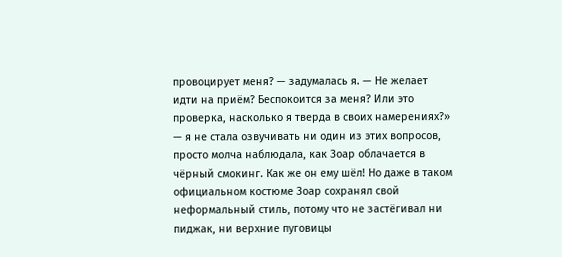провоцирует меня? — задумалась я. — Не желает идти на приём? Беспокоится за меня? Или это проверка, насколько я тверда в своих намерениях?» — я не стала озвучивать ни один из этих вопросов, просто молча наблюдала, как Зоар облачается в чёрный смокинг. Как же он ему шёл! Но даже в таком официальном костюме Зоар сохранял свой неформальный стиль, потому что не застёгивал ни пиджак, ни верхние пуговицы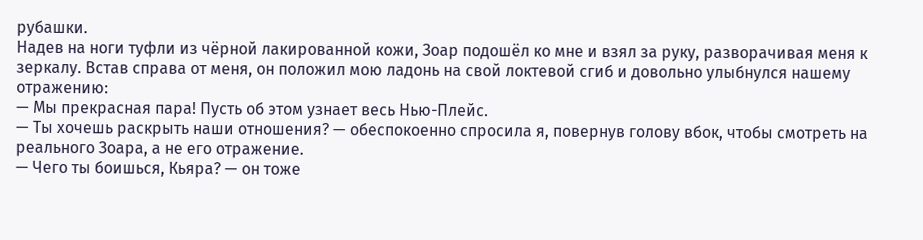рубашки.
Надев на ноги туфли из чёрной лакированной кожи, Зоар подошёл ко мне и взял за руку, разворачивая меня к зеркалу. Встав справа от меня, он положил мою ладонь на свой локтевой сгиб и довольно улыбнулся нашему отражению:
— Мы прекрасная пара! Пусть об этом узнает весь Нью-Плейс.
— Ты хочешь раскрыть наши отношения? — обеспокоенно спросила я, повернув голову вбок, чтобы смотреть на реального Зоара, а не его отражение.
— Чего ты боишься, Кьяра? — он тоже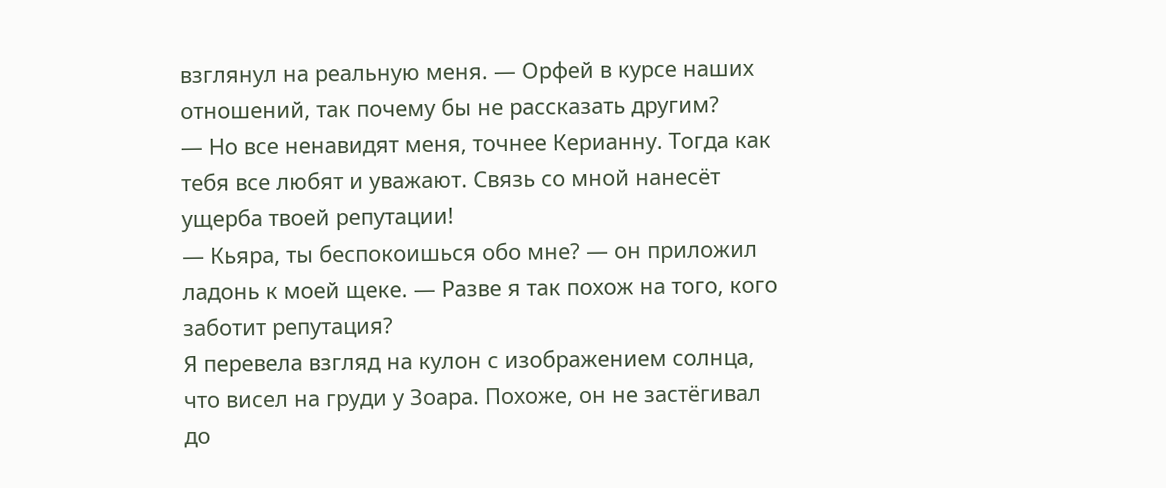взглянул на реальную меня. — Орфей в курсе наших отношений, так почему бы не рассказать другим?
— Но все ненавидят меня, точнее Керианну. Тогда как тебя все любят и уважают. Связь со мной нанесёт ущерба твоей репутации!
— Кьяра, ты беспокоишься обо мне? — он приложил ладонь к моей щеке. — Разве я так похож на того, кого заботит репутация?
Я перевела взгляд на кулон с изображением солнца, что висел на груди у Зоара. Похоже, он не застёгивал до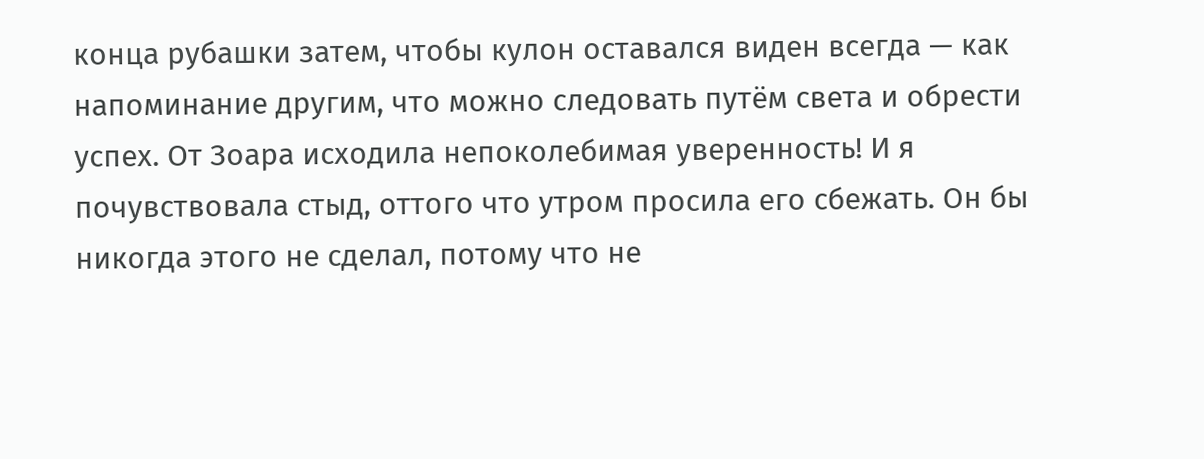конца рубашки затем, чтобы кулон оставался виден всегда — как напоминание другим, что можно следовать путём света и обрести успех. От Зоара исходила непоколебимая уверенность! И я почувствовала стыд, оттого что утром просила его сбежать. Он бы никогда этого не сделал, потому что не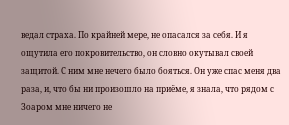ведал страха. По крайней мере, не опасался за себя. И я ощутила его покровительство, он словно окутывал своей защитой. С ним мне нечего было бояться. Он уже спас меня два раза, и, что бы ни произошло на приёме, я знала, что рядом с Зоаром мне ничего не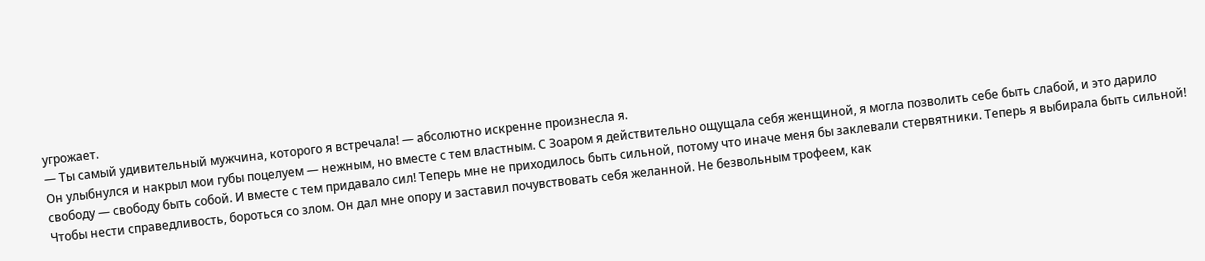угрожает.
— Ты самый удивительный мужчина, которого я встречала! — абсолютно искренне произнесла я.
Он улыбнулся и накрыл мои губы поцелуем — нежным, но вместе с тем властным. С Зоаром я действительно ощущала себя женщиной, я могла позволить себе быть слабой, и это дарило свободу — свободу быть собой. И вместе с тем придавало сил! Теперь мне не приходилось быть сильной, потому что иначе меня бы заклевали стервятники. Теперь я выбирала быть сильной! Чтобы нести справедливость, бороться со злом. Он дал мне опору и заставил почувствовать себя желанной. Не безвольным трофеем, как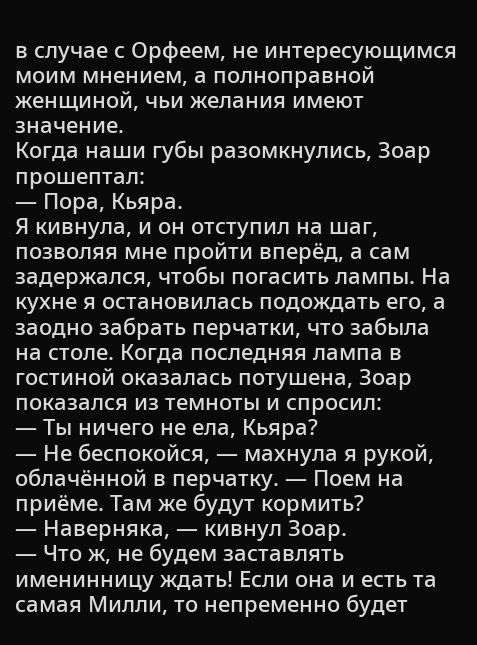в случае с Орфеем, не интересующимся моим мнением, а полноправной женщиной, чьи желания имеют значение.
Когда наши губы разомкнулись, Зоар прошептал:
— Пора, Кьяра.
Я кивнула, и он отступил на шаг, позволяя мне пройти вперёд, а сам задержался, чтобы погасить лампы. На кухне я остановилась подождать его, а заодно забрать перчатки, что забыла на столе. Когда последняя лампа в гостиной оказалась потушена, Зоар показался из темноты и спросил:
— Ты ничего не ела, Кьяра?
— Не беспокойся, — махнула я рукой, облачённой в перчатку. — Поем на приёме. Там же будут кормить?
— Наверняка, — кивнул Зоар.
— Что ж, не будем заставлять именинницу ждать! Если она и есть та самая Милли, то непременно будет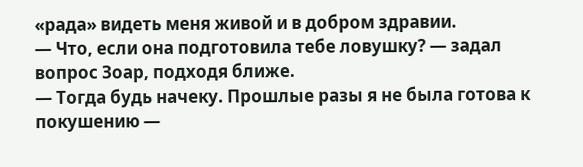«рада» видеть меня живой и в добром здравии.
— Что, если она подготовила тебе ловушку? — задал вопрос Зоар, подходя ближе.
— Тогда будь начеку. Прошлые разы я не была готова к покушению —